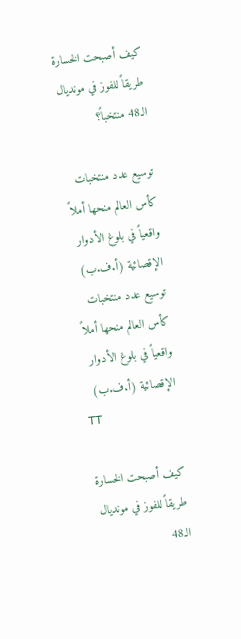كيف أصبحت الخسارة طريقاً للفوز في مونديال الـ48 منتخباً؟

توسيع عدد منتخبات كأس العالم منحها أملاً واقعياً في بلوغ الأدوار الإقصائية (أ.ف.ب)
توسيع عدد منتخبات كأس العالم منحها أملاً واقعياً في بلوغ الأدوار الإقصائية (أ.ف.ب)
TT

كيف أصبحت الخسارة طريقاً للفوز في مونديال الـ48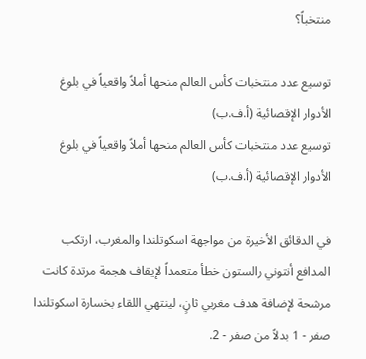منتخباً؟

توسيع عدد منتخبات كأس العالم منحها أملاً واقعياً في بلوغ الأدوار الإقصائية (أ.ف.ب)
توسيع عدد منتخبات كأس العالم منحها أملاً واقعياً في بلوغ الأدوار الإقصائية (أ.ف.ب)

في الدقائق الأخيرة من مواجهة اسكوتلندا والمغرب، ارتكب المدافع أنتوني رالستون خطأ متعمداً لإيقاف هجمة مرتدة كانت مرشحة لإضافة هدف مغربي ثانٍ، لينتهي اللقاء بخسارة اسكوتلندا صفر - 1 بدلاً من صفر - 2.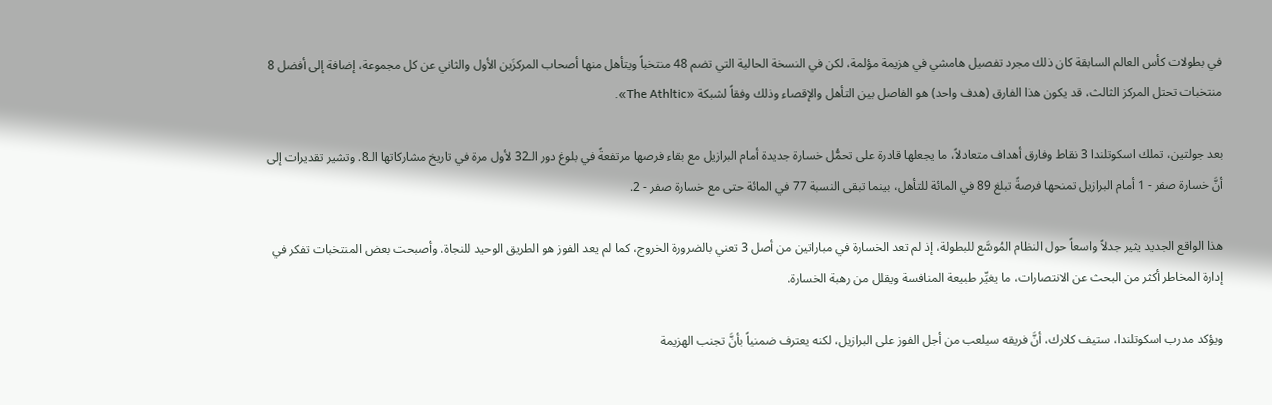في بطولات كأس العالم السابقة كان ذلك مجرد تفصيل هامشي في هزيمة مؤلمة، لكن في النسخة الحالية التي تضم 48 منتخباً ويتأهل منها أصحاب المركزَين الأول والثاني عن كل مجموعة، إضافة إلى أفضل 8 منتخبات تحتل المركز الثالث، قد يكون هذا الفارق (هدف واحد) هو الفاصل بين التأهل والإقصاء وذلك وفقاً لشبكة «The Athltic».

بعد جولتين، تملك اسكوتلندا 3 نقاط وفارق أهداف متعادلاً، ما يجعلها قادرة على تحمُّل خسارة جديدة أمام البرازيل مع بقاء فرصها مرتفعةً في بلوغ دور الـ32 لأول مرة في تاريخ مشاركاتها الـ8. وتشير تقديرات إلى أنَّ خسارة صفر - 1 أمام البرازيل تمنحها فرصةً تبلغ 89 في المائة للتأهل، بينما تبقى النسبة 77 في المائة حتى مع خسارة صفر - 2.

هذا الواقع الجديد يثير جدلاً واسعاً حول النظام المُوسَّع للبطولة، إذ لم تعد الخسارة في مباراتين من أصل 3 تعني بالضرورة الخروج، كما لم يعد الفوز هو الطريق الوحيد للنجاة. وأصبحت بعض المنتخبات تفكر في إدارة المخاطر أكثر من البحث عن الانتصارات، ما يغيِّر طبيعة المنافسة ويقلل من رهبة الخسارة.

ويؤكد مدرب اسكوتلندا، ستيف كلارك، أنَّ فريقه سيلعب من أجل الفوز على البرازيل، لكنه يعترف ضمنياً بأنَّ تجنب الهزيمة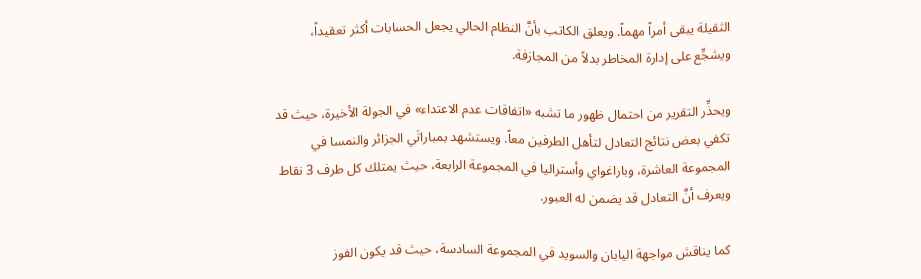الثقيلة يبقى أمراً مهماً. ويعلق الكاتب بأنَّ النظام الحالي يجعل الحسابات أكثر تعقيداً، ويشجِّع على إدارة المخاطر بدلاً من المجازفة.

ويحذِّر التقرير من احتمال ظهور ما تشبه «اتفاقات عدم الاعتداء» في الجولة الأخيرة، حيث قد تكفي بعض نتائج التعادل لتأهل الطرفين معاً. ويستشهد بمباراتَي الجزائر والنمسا في المجموعة العاشرة، وباراغواي وأستراليا في المجموعة الرابعة، حيث يمتلك كل طرف 3 نقاط ويعرف أنَّ التعادل قد يضمن له العبور.

كما يناقش مواجهة اليابان والسويد في المجموعة السادسة، حيث قد يكون الفوز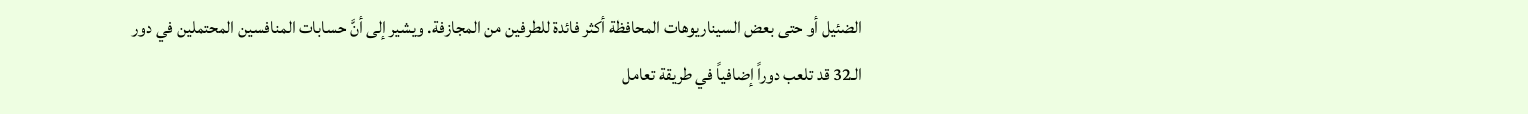الضئيل أو حتى بعض السيناريوهات المحافظة أكثر فائدة للطرفين من المجازفة. ويشير إلى أنَّ حسابات المنافسين المحتملين في دور الـ32 قد تلعب دوراً إضافياً في طريقة تعامل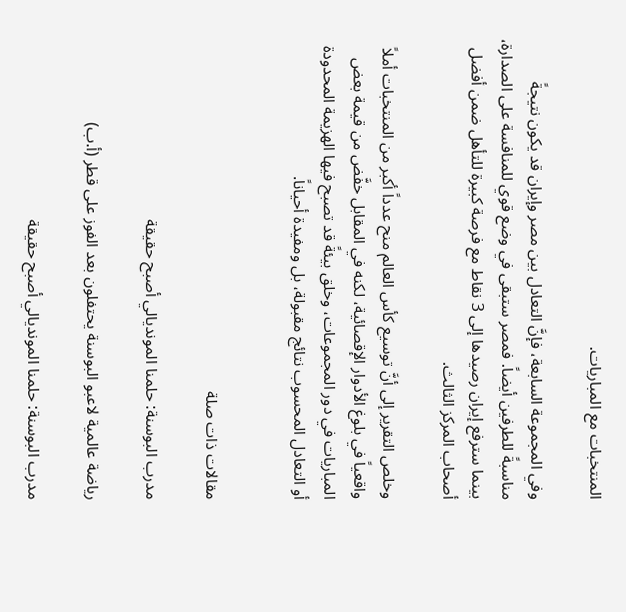المنتخبات مع المباريات.

وفي المجموعة السابعة، فإنَّ التعادل بين مصر وإيران قد يكون نتيجةً مناسبةً للطرفين أيضاً. فمصر ستبقى في وضع قوي للمنافسة على الصدارة، بينما سترفع إيران رصيدها إلى 3 نقاط مع فرصة كبيرة للتأهل ضمن أفضل أصحاب المركز الثالث.

وخلص التقرير إلى أنَّ توسيع كأس العالم منح عدداً أكبر من المنتخبات أملاً واقعياً في بلوغ الأدوار الإقصائية، لكنه في المقابل خفَّض من قيمة بعض المباريات في دور المجموعات، وخلق بيئةً قد تصبح فيها الهزيمة المحدودة أو التعادل المحسوب نتائج مقبولة، بل ومفيدة أحياناً.


مقالات ذات صلة

مدرب البوسنة: حلمنا المونديالي أصبح حقيقة

رياضة عالمية لاعبو البوسنة يحتفلون بعد الفوز على قطر (أ.ب)

مدرب البوسنة: حلمنا المونديالي أصبح حقيقة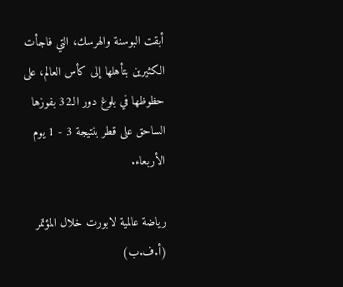أبقت البوسنة والهرسك، التي فاجأت الكثيرين بتأهلها إلى كأس العالم، على حظوظها في بلوغ دور الـ32 بفوزها الساحق على قطر بنتيجة 3 - 1 يوم الأربعاء.

رياضة عالمية لابورت خلال المؤتمر (أ.ف.ب)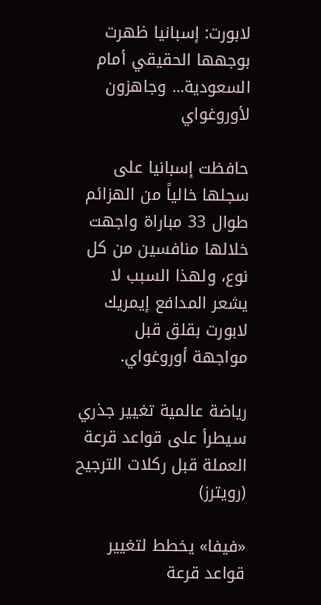لابورت: إسبانيا ظهرت بوجهها الحقيقي أمام السعودية... وجاهزون لأوروغواي

حافظت إسبانيا على سجلها خالياً من الهزائم طوال 33 مباراة واجهت خلالها منافسين من كل نوع، ولهذا السبب لا يشعر المدافع إيمريك لابورت بقلق قبل مواجهة أوروغواي.

رياضة عالمية تغيير جذري سيطرأ على قواعد قرعة العملة قبل ركلات الترجيح (رويترز)

«فيفا» يخطط لتغيير قواعد قرعة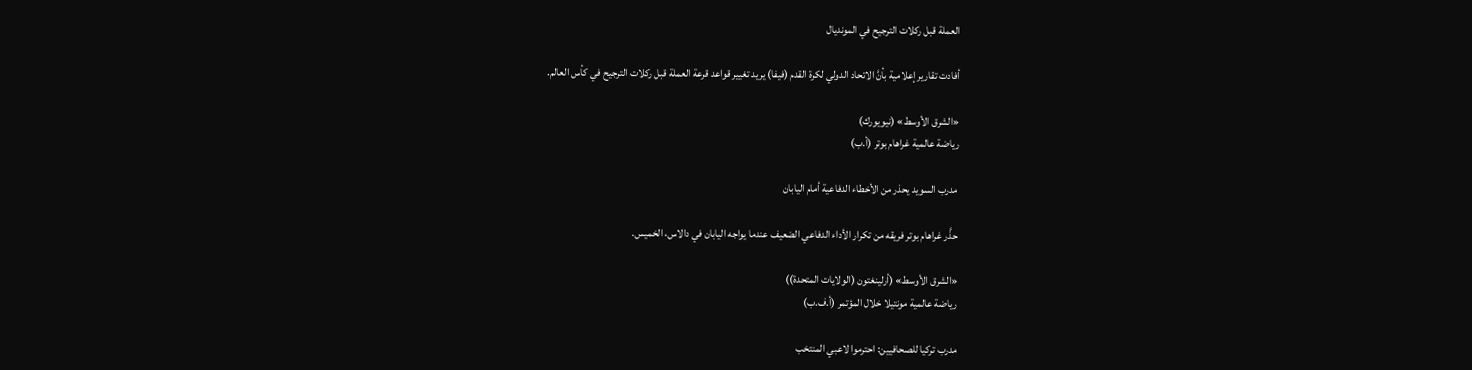العملة قبل ركلات الترجيح في المونديال

أفادت تقارير إعلامية بأنَّ الاتحاد الدولي لكرة القدم (فيفا) يريد تغيير قواعد قرعة العملة قبل ركلات الترجيح في كأس العالم.

«الشرق الأوسط» (نيويورك)
رياضة عالمية غراهام بوتر (أ.ب)

مدرب السويد يحذر من الأخطاء الدفاعية أمام اليابان

حذَّر غراهام بوتر فريقه من تكرار الأداء الدفاعي الضعيف عندما يواجه اليابان في دالاس، الخميس.

«الشرق الأوسط» (أرلينغتون (الولايات المتحدة))
رياضة عالمية مونتيلا خلال المؤتمر (أ.ف.ب)

مدرب تركيا للصحافيين: احترموا لاعبي المنتخب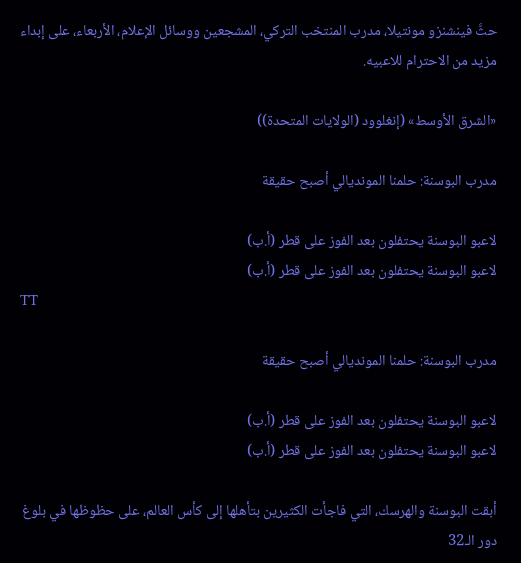حثَّ فينشنزو مونتيلا، مدرب المنتخب التركي، المشجعين ووسائل الإعلام، الأربعاء، على إبداء مزيد من الاحترام للاعبيه.

«الشرق الأوسط» (إنغلوود (الولايات المتحدة))

مدرب البوسنة: حلمنا المونديالي أصبح حقيقة

لاعبو البوسنة يحتفلون بعد الفوز على قطر (أ.ب)
لاعبو البوسنة يحتفلون بعد الفوز على قطر (أ.ب)
TT

مدرب البوسنة: حلمنا المونديالي أصبح حقيقة

لاعبو البوسنة يحتفلون بعد الفوز على قطر (أ.ب)
لاعبو البوسنة يحتفلون بعد الفوز على قطر (أ.ب)

أبقت البوسنة والهرسك، التي فاجأت الكثيرين بتأهلها إلى كأس العالم، على حظوظها في بلوغ دور الـ32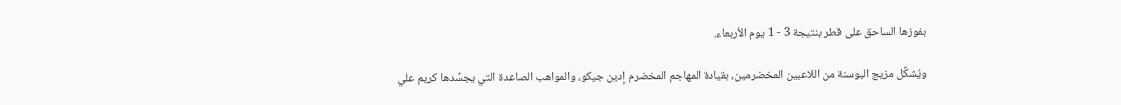بفوزها الساحق على قطر بنتيجة 3 - 1 يوم الأربعاء.

ويُشكِّل مزيج البوسنة من اللاعبين المخضرمين، بقيادة المهاجم المخضرم إدين جيكو، والمواهب الصاعدة التي يجسِّدها كريم علي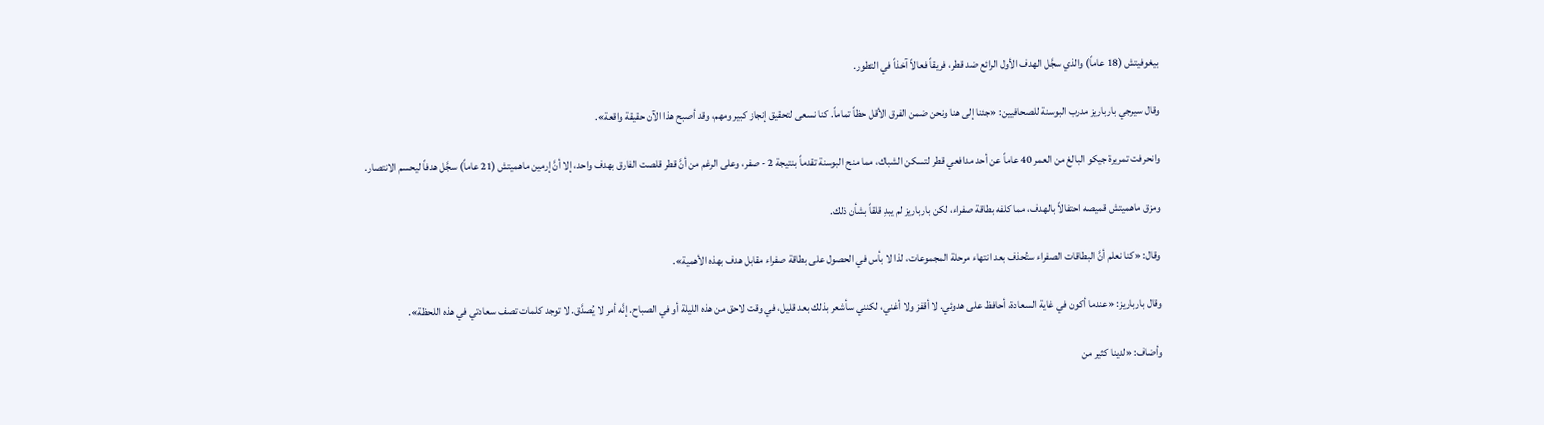بيغوفيتش (18 عاماً) والذي سجَّل الهدف الأول الرائع ضد قطر، فريقاً فعالاً آخذاً في التطور.

وقال سيرجي بارباريز مدرب البوسنة للصحافيين: «جئنا إلى هنا ونحن ضمن الفرق الأقل حظاً تماماً. كنا نسعى لتحقيق إنجاز كبير ومهم، وقد أصبح هذا الآن حقيقة واقعة».

وانحرفت تمريرة جيكو البالغ من العمر 40 عاماً عن أحد مدافعي قطر لتسكن الشباك، مما منح البوسنة تقدماً بنتيجة 2 - صفر، وعلى الرغم من أنَّ قطر قلصت الفارق بهدف واحد، إلا أنَّ إرمين ماهميتش (21 عاماً) سجَّل هدفاً ليحسم الانتصار.

ومزق ماهميتش قميصه احتفالاً بالهدف، مما كلفه بطاقة صفراء، لكن بارباريز لم يبدِ قلقاً بشأن ذلك.

وقال: «كنا نعلم أنَّ البطاقات الصفراء ستُحذف بعد انتهاء مرحلة المجموعات، لذا لا بأس في الحصول على بطاقة صفراء مقابل هدف بهذه الأهمية».

وقال بارباريز: «عندما أكون في غاية السعادة، أحافظ على هدوئي. لا أقفز ولا أغني، لكنني سأشعر بذلك بعد قليل، في وقت لاحق من هذه الليلة أو في الصباح. إنَّه أمر لا يُصدَّق. لا توجد كلمات تصف سعادتي في هذه اللحظة».

وأضاف: «لدينا كثير من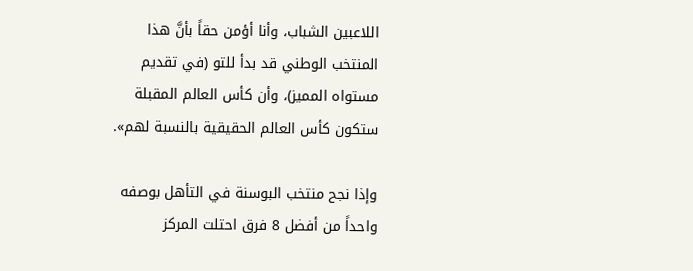اللاعبين الشباب، وأنا أؤمن حقاً بأنَّ هذا المنتخب الوطني قد بدأ للتو (في تقديم مستواه المميز)، وأن كأس العالم المقبلة ستكون كأس العالم الحقيقية بالنسبة لهم».

وإذا نجح منتخب البوسنة في التأهل بوصفه واحداً من أفضل 8 فرق احتلت المركز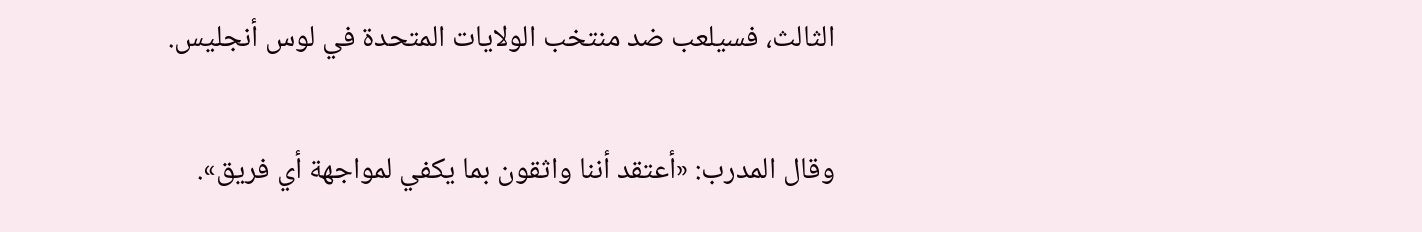الثالث، فسيلعب ضد منتخب الولايات المتحدة في لوس أنجليس.

وقال المدرب: «أعتقد أننا واثقون بما يكفي لمواجهة أي فريق».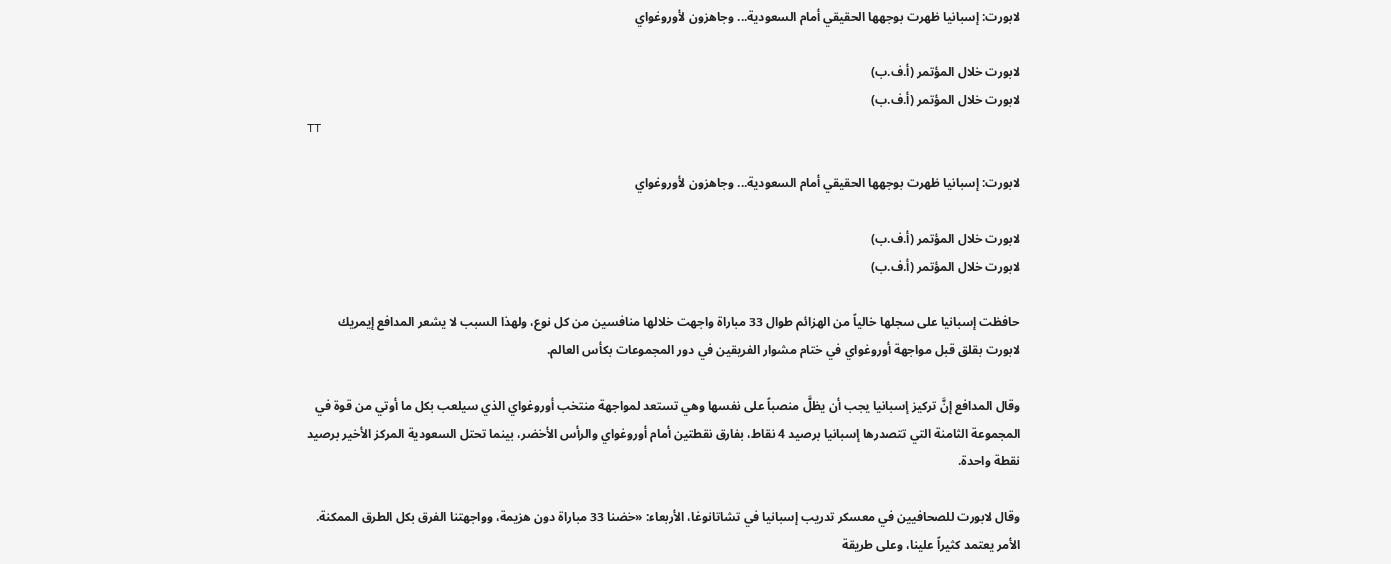لابورت: إسبانيا ظهرت بوجهها الحقيقي أمام السعودية... وجاهزون لأوروغواي

لابورت خلال المؤتمر (أ.ف.ب)
لابورت خلال المؤتمر (أ.ف.ب)
TT

لابورت: إسبانيا ظهرت بوجهها الحقيقي أمام السعودية... وجاهزون لأوروغواي

لابورت خلال المؤتمر (أ.ف.ب)
لابورت خلال المؤتمر (أ.ف.ب)

حافظت إسبانيا على سجلها خالياً من الهزائم طوال 33 مباراة واجهت خلالها منافسين من كل نوع، ولهذا السبب لا يشعر المدافع إيمريك لابورت بقلق قبل مواجهة أوروغواي في ختام مشوار الفريقين في دور المجموعات بكأس العالم.

وقال المدافع إنَّ تركيز إسبانيا يجب أن يظلَّ منصباً على نفسها وهي تستعد لمواجهة منتخب أوروغواي الذي سيلعب بكل ما أوتي من قوة في المجموعة الثامنة التي تتصدرها إسبانيا برصيد 4 نقاط، بفارق نقطتين أمام أوروغواي والرأس الأخضر، بينما تحتل السعودية المركز الأخير برصيد نقطة واحدة.

وقال لابورت للصحافيين في معسكر تدريب إسبانيا في تشاتانوغا، الأربعاء: «خضنا 33 مباراة دون هزيمة، وواجهتنا الفرق بكل الطرق الممكنة. الأمر يعتمد كثيراً علينا، وعلى طريقة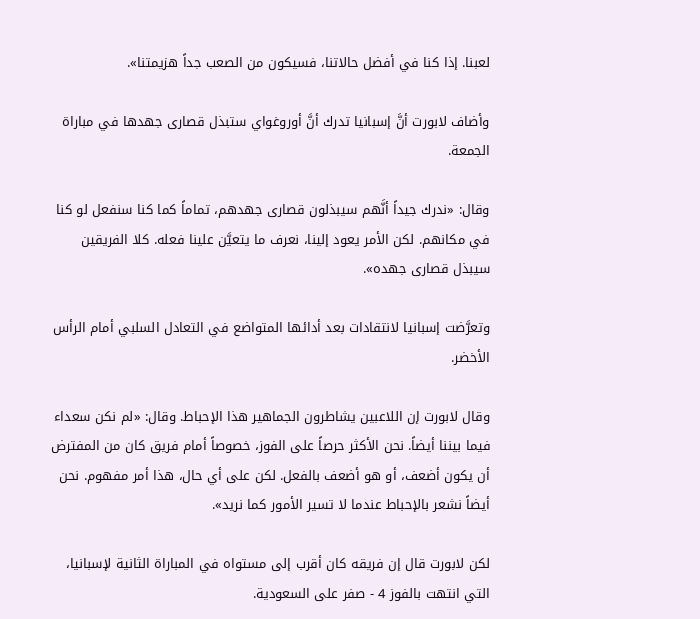لعبنا. إذا كنا في أفضل حالاتنا، فسيكون من الصعب جداً هزيمتنا».

وأضاف لابورت أنَّ إسبانيا تدرك أنَّ أوروغواي ستبذل قصارى جهدها في مباراة الجمعة.

وقال: «ندرك جيداً أنَّهم سيبذلون قصارى جهدهم، تماماً كما كنا سنفعل لو كنا في مكانهم. لكن الأمر يعود إلينا، نعرف ما يتعيَّن علينا فعله. كلا الفريقين سيبذل قصارى جهده».

وتعرَّضت إسبانيا لانتقادات بعد أدائها المتواضع في التعادل السلبي أمام الرأس الأخضر.

وقال لابورت إن اللاعبين يشاطرون الجماهير هذا الإحباط. وقال: «لم نكن سعداء فيما بيننا أيضاً. نحن الأكثر حرصاً على الفوز، خصوصاً أمام فريق كان من المفترض أن يكون أضعف، أو هو أضعف بالفعل. لكن على أي حال، هذا أمر مفهوم. نحن أيضاً نشعر بالإحباط عندما لا تسير الأمور كما نريد».

لكن لابورت قال إن فريقه كان أقرب إلى مستواه في المباراة الثانية لإسبانيا، التي انتهت بالفوز 4 - صفر على السعودية.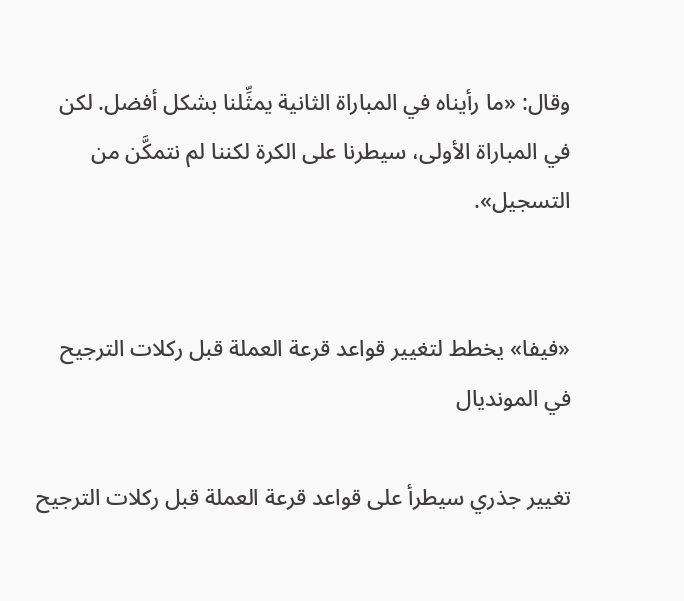وقال: «ما رأيناه في المباراة الثانية يمثِّلنا بشكل أفضل. لكن في المباراة الأولى، سيطرنا على الكرة لكننا لم نتمكَّن من التسجيل».


«فيفا» يخطط لتغيير قواعد قرعة العملة قبل ركلات الترجيح في المونديال

تغيير جذري سيطرأ على قواعد قرعة العملة قبل ركلات الترجيح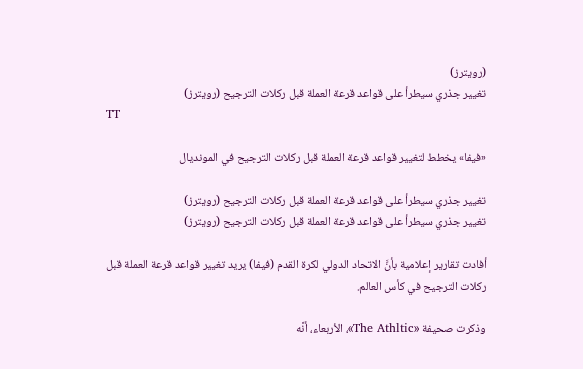(رويترز)
تغيير جذري سيطرأ على قواعد قرعة العملة قبل ركلات الترجيح (رويترز)
TT

«فيفا» يخطط لتغيير قواعد قرعة العملة قبل ركلات الترجيح في المونديال

تغيير جذري سيطرأ على قواعد قرعة العملة قبل ركلات الترجيح (رويترز)
تغيير جذري سيطرأ على قواعد قرعة العملة قبل ركلات الترجيح (رويترز)

أفادت تقارير إعلامية بأنَّ الاتحاد الدولي لكرة القدم (فيفا) يريد تغيير قواعد قرعة العملة قبل ركلات الترجيح في كأس العالم.

وذكرت صحيفة «The Athltic»، الأربعاء، أنَّه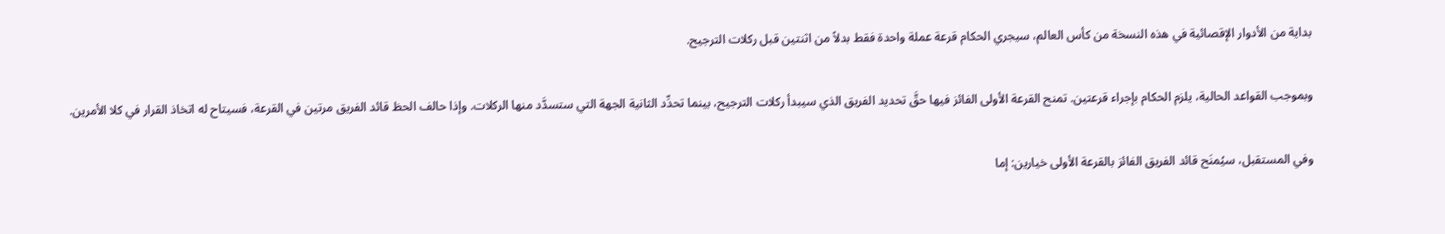بداية من الأدوار الإقصائية في هذه النسخة من كأس العالم، سيجري الحكام قرعة عملة واحدة فقط بدلاً من اثنتين قبل ركلات الترجيح.

وبموجب القواعد الحالية، يلزم الحكام بإجراء قرعتين. تمنح القرعة الأولى الفائز فيها حقَّ تحديد الفريق الذي سيبدأ ركلات الترجيح، بينما تحدِّد الثانية الجهة التي ستسدَّد منها الركلات. وإذا حالف الحظ قائد الفريق مرتين في القرعة، فسيتاح له اتخاذ القرار في كلا الأمرين.

وفي المستقبل، سيُمنَح قائد الفريق الفائز بالقرعة الأولى خيارين: إما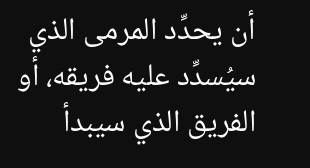أن يحدِّد المرمى الذي سيُسدِّد عليه فريقه، أو الفريق الذي سيبدأ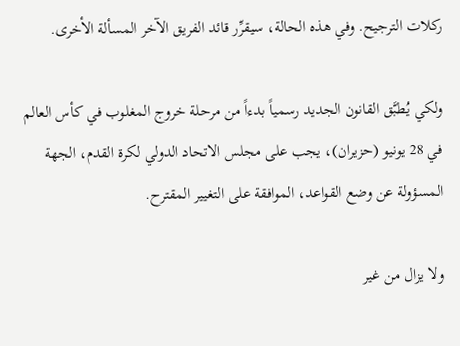ركلات الترجيح. وفي هذه الحالة، سيقرِّر قائد الفريق الآخر المسألة الأخرى.

ولكي يُطبَّق القانون الجديد رسمياً بدءاً من مرحلة خروج المغلوب في كأس العالم في 28 يونيو (حزيران)، يجب على مجلس الاتحاد الدولي لكرة القدم، الجهة المسؤولة عن وضع القواعد، الموافقة على التغيير المقترح.

ولا يزال من غير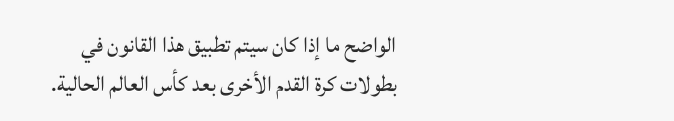الواضح ما إذا كان سيتم تطبيق هذا القانون في بطولات كرة القدم الأخرى بعد كأس العالم الحالية.